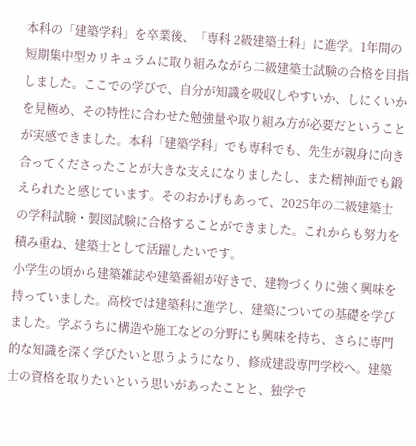本科の「建築学科」を卒業後、「専科 2級建築士科」に進学。1年間の短期集中型カリキュラムに取り組みながら二級建築士試験の合格を目指しました。ここでの学びで、自分が知識を吸収しやすいか、しにくいかを見極め、その特性に合わせた勉強量や取り組み方が必要だということが実感できました。本科「建築学科」でも専科でも、先生が親身に向き合ってくださったことが大きな支えになりましたし、また精神面でも鍛えられたと感じています。そのおかげもあって、2025年の二級建築士の学科試験・製図試験に合格することができました。これからも努力を積み重ね、建築士として活躍したいです。
小学生の頃から建築雑誌や建築番組が好きで、建物づくりに強く興味を持っていました。高校では建築科に進学し、建築についての基礎を学びました。学ぶうちに構造や施工などの分野にも興味を持ち、さらに専門的な知識を深く学びたいと思うようになり、修成建設専門学校へ。建築士の資格を取りたいという思いがあったことと、独学で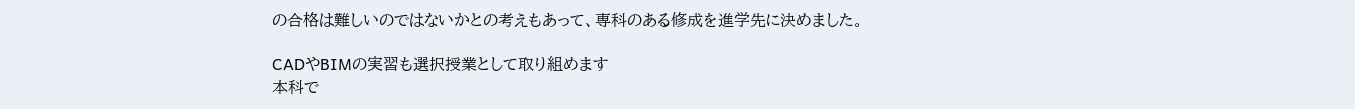の合格は難しいのではないかとの考えもあって、専科のある修成を進学先に決めました。

CADやBIMの実習も選択授業として取り組めます
本科で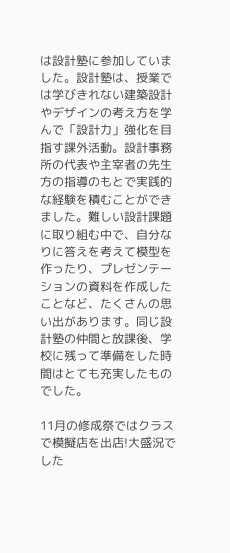は設計塾に参加していました。設計塾は、授業では学びきれない建築設計やデザインの考え方を学んで「設計力」強化を目指す課外活動。設計事務所の代表や主宰者の先生方の指導のもとで実践的な経験を積むことができました。難しい設計課題に取り組む中で、自分なりに答えを考えて模型を作ったり、プレゼンテーションの資料を作成したことなど、たくさんの思い出があります。同じ設計塾の仲間と放課後、学校に残って準備をした時間はとても充実したものでした。

11月の修成祭ではクラスで模擬店を出店!大盛況でした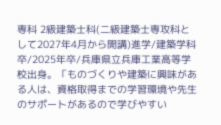専科 2級建築士科(二級建築士専攻科として2027年4月から開講)進学/建築学科 卒/2025年卒/兵庫県立兵庫工業高等学校出身。「ものづくりや建築に興味がある人は、資格取得までの学習環境や先生のサポートがあるので学びやすい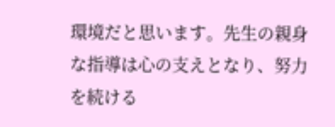環境だと思います。先生の親身な指導は心の支えとなり、努力を続ける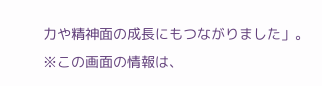力や精神面の成長にもつながりました」。
※この画面の情報は、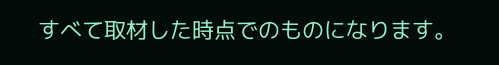すべて取材した時点でのものになります。